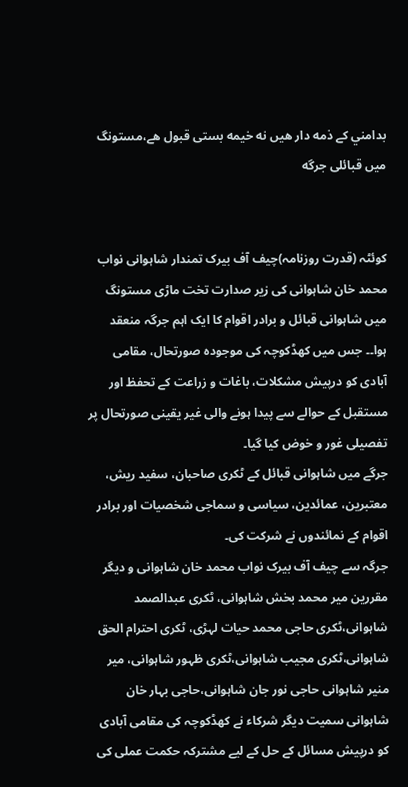بدامني كے ذمه دار هيں نه خيمه بستى قبول هے،مستونگ ميں قبائلى جرگه


کوئٹہ (قدرت روزنامہ)چیف آف بیرک تمندار شاہوانی نواب محمد خان شاہوانی کی زیر صدارت تخت ماڑی مستونگ میں شاہوانی قبائل و برادر اقوام کا ایک اہم جرگہ منعقد ہوا۔۔ جس میں کھڈکوچہ کی موجودہ صورتحال، مقامی آبادی کو درپیش مشکلات، باغات و زراعت کے تحفظ اور مستقبل کے حوالے سے پیدا ہونے والی غیر یقینی صورتحال پر تفصیلی غور و خوض کیا گیا۔
جرگے میں شاہوانی قبائل کے ٹکری صاحبان، سفید ریش، معتبرین، عمائدین، سیاسی و سماجی شخصیات اور برادر اقوام کے نمائندوں نے شرکت کی۔
جرگہ سے چیف آف بیرک نواب محمد خان شاہوانی و دیگر مقررین میر محمد بخش شاہوانی، ٹکری عبدالصمد شاہوانی،ٹکری حاجی محمد حیات لہڑی، ٹکری احترام الحق شاہوانی،ٹکری مجیب شاہوانی،ٹکری ظہور شاہوانی، میر منیر شاہوانی حاجی نور جان شاہوانی،حاجی بہار خان شاہوانی سمیت دیگر شرکاء نے کھڈکوچہ کی مقامی آبادی کو درپیش مسائل کے حل کے لیے مشترکہ حکمت عملی کی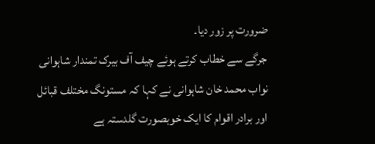ضرورت پر زور دیا۔
جرگے سے خطاب کرتے ہوئے چیف آف بیرک تمندار شاہوانی نواب محمد خان شاہوانی نے کہا کہ مستونگ مختلف قبائل اور برادر اقوام کا ایک خوبصورت گلدستہ ہے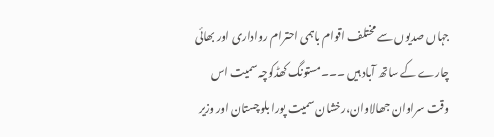جہاں صدیوں سے مختلف اقوام باہمی احترام رواداری اور بھائی چارے کے ساتھ آباد ہیں ۔۔۔مستونگ کھڈکوچہ سمیت اس وقت سراوان جھالاوان،رخشان سمیت پورا بلوچستان اور وزیر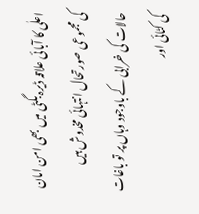اعلٰی کا آبائی علاقہ ڈیرہ بگٹی میں بھی امن امان کی مجموعی صورتحال انتہائی مخدوش ہیں حالات کی خرابی کے باوجود وہاں پر تو باغات کی کٹائی اور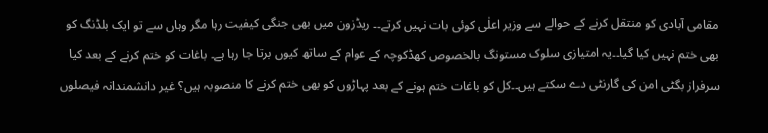مقامی آبادی کو منتقل کرنے کے حوالے سے وزیر اعلٰی کوئی بات نہیں کرتے۔۔ ریڈزون میں بھی جنگی کیفیت رہا مگر وہاں سے تو ایک بلڈنگ کو بھی ختم نہیں کیا گیا۔۔یہ امتیازی سلوک مستونگ بالخصوص کھڈکوچہ کے عوام کے ساتھ کیوں برتا جا رہا ہے۔ باغات کو ختم کرنے کے بعد کیا سرفراز بگٹی امن کی گارنٹی دے سکتے ہیں۔۔کل کو باغات ختم ہونے کے بعد پہاڑوں کو بھی ختم کرنے کا منصوبہ ہیں؟ غیر دانشمندانہ فیصلوں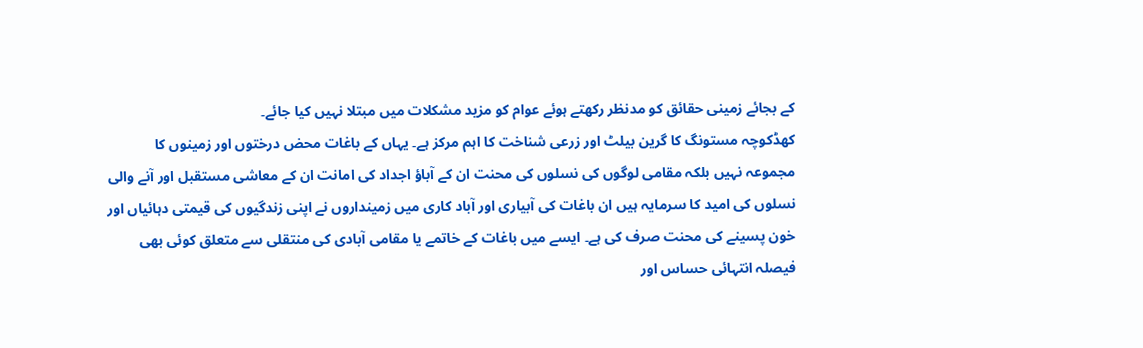کے بجائے زمینی حقائق کو مدنظر رکھتے ہوئے عوام کو مزید مشکلات میں مبتلا نہیں کیا جائے۔
کھڈکوچہ مستونگ کا گرین بیلٹ اور زرعی شناخت کا اہم مرکز ہے۔ یہاں کے باغات محض درختوں اور زمینوں کا مجموعہ نہیں بلکہ مقامی لوگوں کی نسلوں کی محنت ان کے آباؤ اجداد کی امانت ان کے معاشی مستقبل اور آنے والی نسلوں کی امید کا سرمایہ ہیں ان باغات کی آبیاری اور آباد کاری میں زمینداروں نے اپنی زندگیوں کی قیمتی دہائیاں اور خون پسینے کی محنت صرف کی ہے۔ ایسے میں باغات کے خاتمے یا مقامی آبادی کی منتقلی سے متعلق کوئی بھی فیصلہ انتہائی حساس اور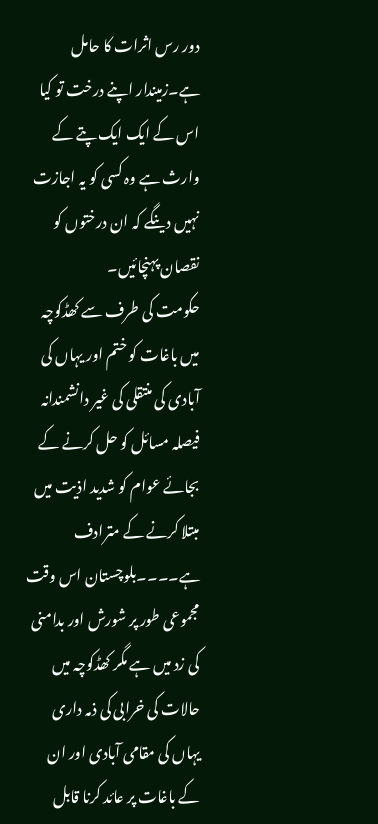دور رس اثرات کا حامل ہے۔زمیندار اپنے درخت تو کیا اس کے ایک ایک پتے کے وارث ہے وہ کسی کو یہ اجازت نہیں دینگے کہ ان درختوں کو نقصان پہنچائیں۔
حکومت کی طرف سے کھڈکوچہ میں باغات کو ختم اور یہاں کی آبادی کی منتقلی کی غیر دانشمندانہ فیصلہ مسائل کو حل کرنے کے بجائے عوام کو شدید اذیت میں مبتلا کرنے کے مترادف ہے۔۔۔۔بلوچستان اس وقت مجموعی طور پر شورش اور بدامنی کی زد میں ہے مگر کھڈکوچہ میں حالات کی خرابی کی ذمہ داری یہاں کی مقامی آبادی اور ان کے باغات پر عائد کرنا قابل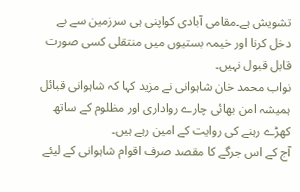تشویش ہے۔مقامی آبادی کواپنی ہی سرزمین سے بے دخل کرنا اور خیمہ بستیوں میں منتقلی کسی صورت قابل قبول نہیں۔
نواب محمد خان شاہوانی نے مزید کہا کہ شاہوانی قبائل ہمیشہ امن بھائی چارے رواداری اور مظلوم کے ساتھ کھڑے رہنے کی روایت کے امین رہے ہیں۔
آج کے اس جرگے کا مقصد صرف اقوام شاہوانی کے لیئے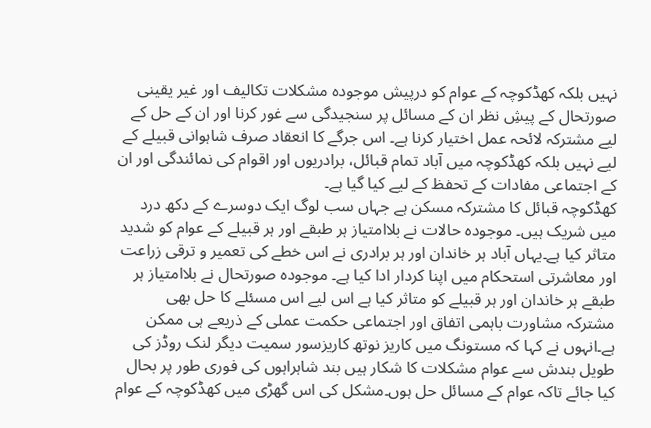نہیں بلکہ کھڈکوچہ کے عوام کو درپیش موجودہ مشکلات تکالیف اور غیر یقینی صورتحال کے پیشِ نظر ان کے مسائل پر سنجیدگی سے غور کرنا اور ان کے حل کے لیے مشترکہ لائحہ عمل اختیار کرنا ہے۔ اس جرگے کا انعقاد صرف شاہوانی قبیلے کے لیے نہیں بلکہ کھڈکوچہ میں آباد تمام قبائل، برادریوں اور اقوام کی نمائندگی اور ان کے اجتماعی مفادات کے تحفظ کے لیے کیا گیا ہے۔
کھڈکوچہ قبائل کا مشترکہ مسکن ہے جہاں سب لوگ ایک دوسرے کے دکھ درد میں شریک ہیں۔ موجودہ حالات نے بلاامتیاز ہر طبقے اور ہر قبیلے کے عوام کو شدید متاثر کیا ہے۔یہاں آباد ہر خاندان اور ہر برادری نے اس خطے کی تعمیر و ترقی زراعت اور معاشرتی استحکام میں اپنا کردار ادا کیا ہے۔ موجودہ صورتحال نے بلاامتیاز ہر طبقے ہر خاندان اور ہر قبیلے کو متاثر کیا ہے اس لیے اس مسئلے کا حل بھی مشترکہ مشاورت باہمی اتفاق اور اجتماعی حکمت عملی کے ذریعے ہی ممکن ہے۔انہوں نے کہا کہ مستونگ میں کاریز نوتھ کاریزسور سمیت دیگر لنک روڈز کی طویل بندش سے عوام مشکلات کا شکار ہیں بند شاہراہوں کی فوری طور پر بحال کیا جائے تاکہ عوام کے مسائل حل ہوں۔مشکل کی اس گھڑی میں کھڈکوچہ کے عوام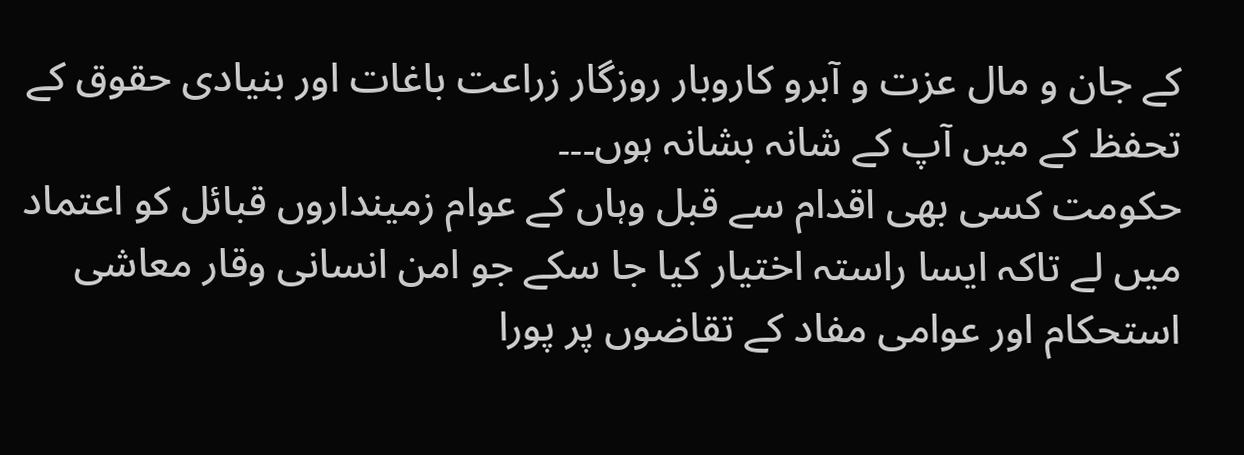کے جان و مال عزت و آبرو کاروبار روزگار زراعت باغات اور بنیادی حقوق کے تحفظ کے میں آپ کے شانہ بشانہ ہوں۔۔۔
حکومت کسی بھی اقدام سے قبل وہاں کے عوام زمینداروں قبائل کو اعتماد میں لے تاکہ ایسا راستہ اختیار کیا جا سکے جو امن انسانی وقار معاشی استحکام اور عوامی مفاد کے تقاضوں پر پورا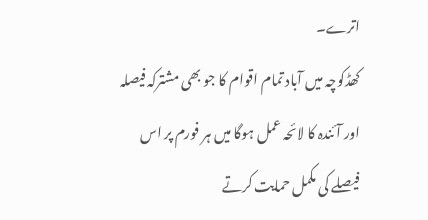اترے۔
کھڈکوچہ میں آباد تمام اقوام کا جو بھی مشترکہ فیصلہ اور آئندہ کا لائحہ عمل ہوگا میں ہر فورم پر اس فیصلے کی مکمل حمایت کرتے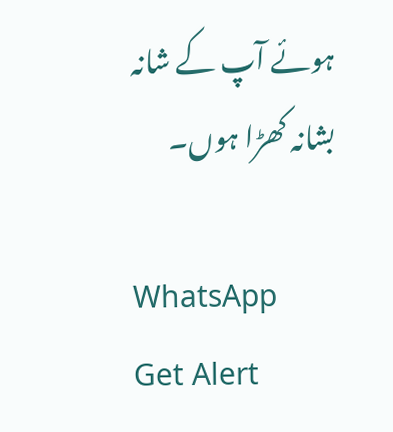ہوئے آپ کے شانہ بشانہ کھڑا ہوں۔

WhatsApp
Get Alert